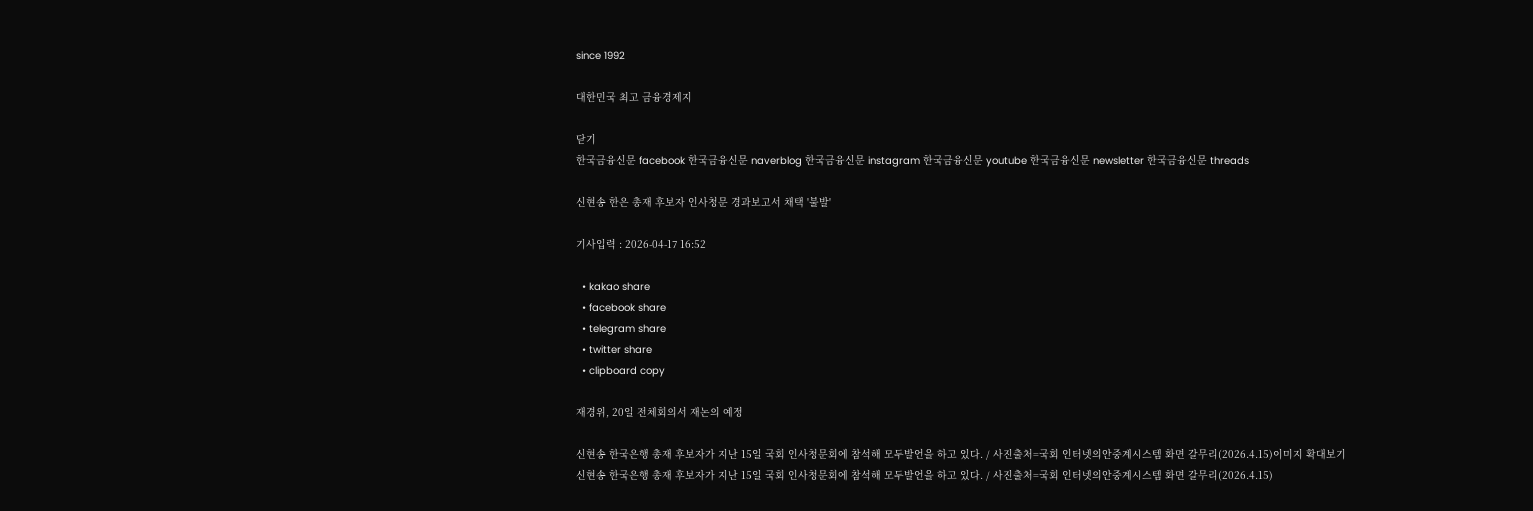since 1992

대한민국 최고 금융경제지

닫기
한국금융신문 facebook 한국금융신문 naverblog 한국금융신문 instagram 한국금융신문 youtube 한국금융신문 newsletter 한국금융신문 threads

신현송 한은 총재 후보자 인사청문 경과보고서 채택 '불발'

기사입력 : 2026-04-17 16:52

  • kakao share
  • facebook share
  • telegram share
  • twitter share
  • clipboard copy

재경위, 20일 전체회의서 재논의 예정

신현송 한국은행 총재 후보자가 지난 15일 국회 인사청문회에 참석해 모두발언을 하고 있다. / 사진출처=국회 인터넷의안중계시스템 화면 갈무리(2026.4.15)이미지 확대보기
신현송 한국은행 총재 후보자가 지난 15일 국회 인사청문회에 참석해 모두발언을 하고 있다. / 사진출처=국회 인터넷의안중계시스템 화면 갈무리(2026.4.15)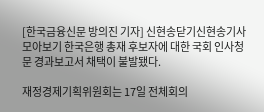[한국금융신문 방의진 기자] 신현송닫기신현송기사 모아보기 한국은행 총재 후보자에 대한 국회 인사청문 경과보고서 채택이 불발됐다.

재정경제기획위원회는 17일 전체회의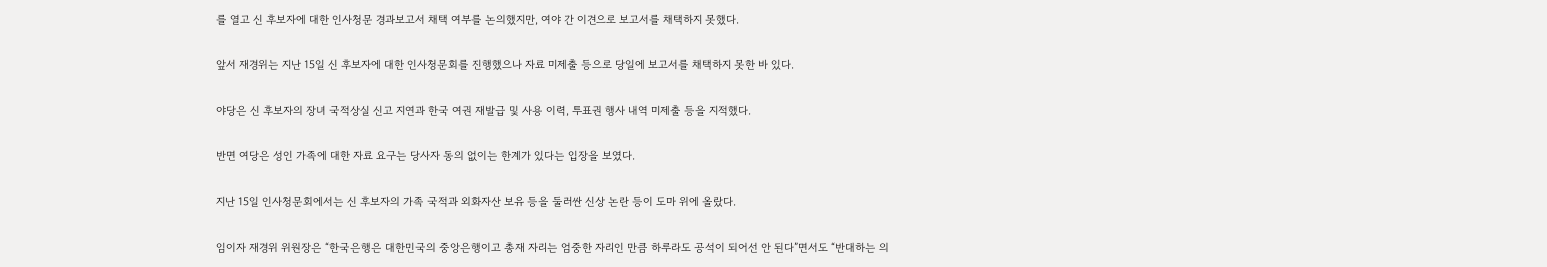를 열고 신 후보자에 대한 인사청문 경과보고서 채택 여부를 논의했지만, 여야 간 이견으로 보고서를 채택하지 못했다.

앞서 재경위는 지난 15일 신 후보자에 대한 인사청문회를 진행했으나 자료 미제출 등으로 당일에 보고서를 채택하지 못한 바 있다.

야당은 신 후보자의 장녀 국적상실 신고 지연과 한국 여권 재발급 및 사용 이력, 투표권 행사 내역 미제출 등을 지적했다.

반면 여당은 성인 가족에 대한 자료 요구는 당사자 동의 없이는 한계가 있다는 입장을 보였다.

지난 15일 인사청문회에서는 신 후보자의 가족 국적과 외화자산 보유 등을 둘러싼 신상 논란 등이 도마 위에 올랐다.

임이자 재경위 위원장은 “한국은행은 대한민국의 중앙은행이고 총재 자리는 엄중한 자리인 만큼 하루라도 공석이 되어선 안 된다”면서도 “반대하는 의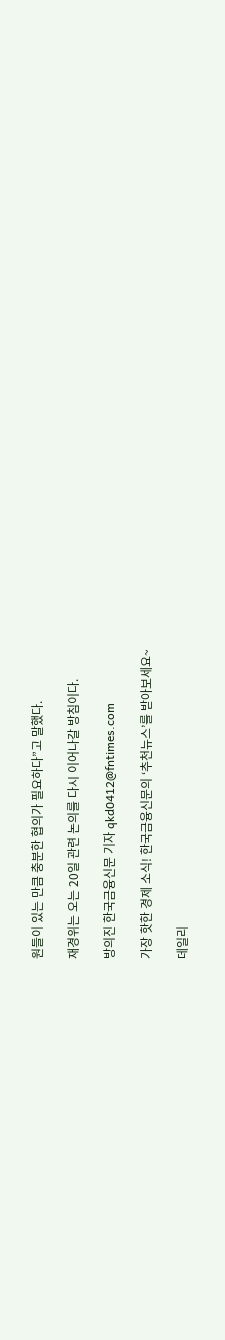원들이 있는 만큼 충분한 협의가 필요하다”고 말했다.

재경위는 오는 20일 관련 논의를 다시 이어나갈 방침이다.

방의진 한국금융신문 기자 qkd0412@fntimes.com

가장 핫한 경제 소식! 한국금융신문의 ‘추천뉴스’를 받아보세요~

데일리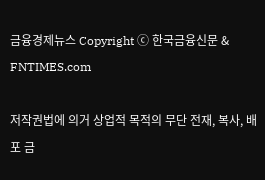금융경제뉴스 Copyright ⓒ 한국금융신문 & FNTIMES.com

저작권법에 의거 상업적 목적의 무단 전재, 복사, 배포 금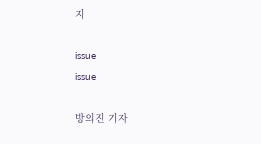지

issue
issue

방의진 기자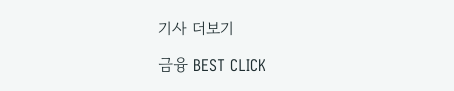기사 더보기

금융 BEST CLICK